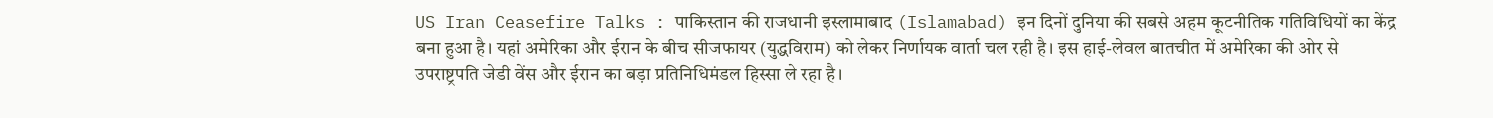US Iran Ceasefire Talks : पाकिस्तान की राजधानी इस्लामाबाद (Islamabad) इन दिनों दुनिया की सबसे अहम कूटनीतिक गतिविधियों का केंद्र बना हुआ है। यहां अमेरिका और ईरान के बीच सीजफायर (युद्धविराम) को लेकर निर्णायक वार्ता चल रही है। इस हाई-लेवल बातचीत में अमेरिका की ओर से उपराष्ट्रपति जेडी वेंस और ईरान का बड़ा प्रतिनिधिमंडल हिस्सा ले रहा है।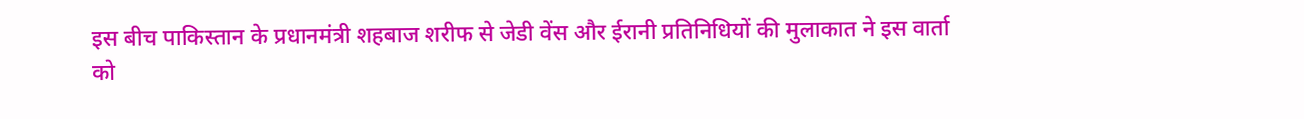इस बीच पाकिस्तान के प्रधानमंत्री शहबाज शरीफ से जेडी वेंस और ईरानी प्रतिनिधियों की मुलाकात ने इस वार्ता को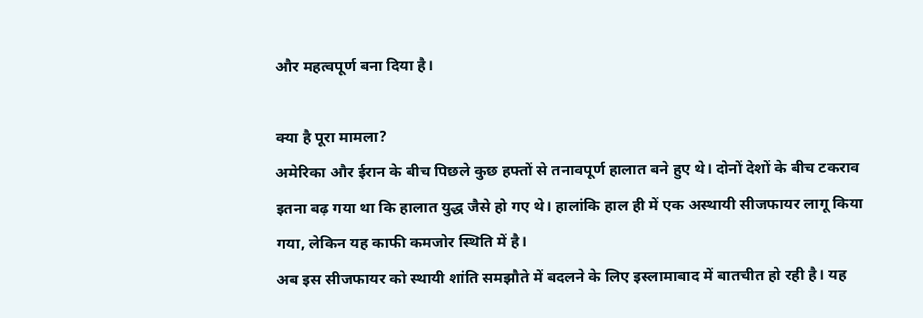और महत्वपूर्ण बना दिया है।

क्या है पूरा मामला?
अमेरिका और ईरान के बीच पिछले कुछ हफ्तों से तनावपूर्ण हालात बने हुए थे। दोनों देशों के बीच टकराव इतना बढ़ गया था कि हालात युद्ध जैसे हो गए थे। हालांकि हाल ही में एक अस्थायी सीजफायर लागू किया गया, लेकिन यह काफी कमजोर स्थिति में है।
अब इस सीजफायर को स्थायी शांति समझौते में बदलने के लिए इस्लामाबाद में बातचीत हो रही है। यह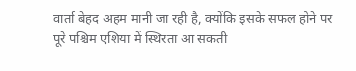वार्ता बेहद अहम मानी जा रही है, क्योंकि इसके सफल होने पर पूरे पश्चिम एशिया में स्थिरता आ सकती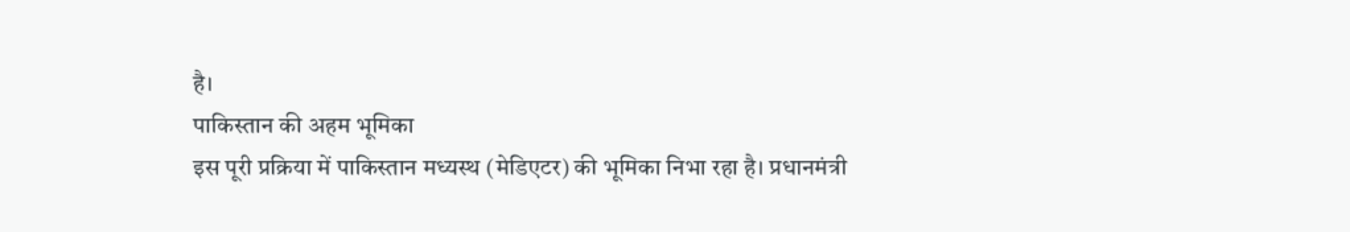है।
पाकिस्तान की अहम भूमिका
इस पूरी प्रक्रिया में पाकिस्तान मध्यस्थ (मेडिएटर) की भूमिका निभा रहा है। प्रधानमंत्री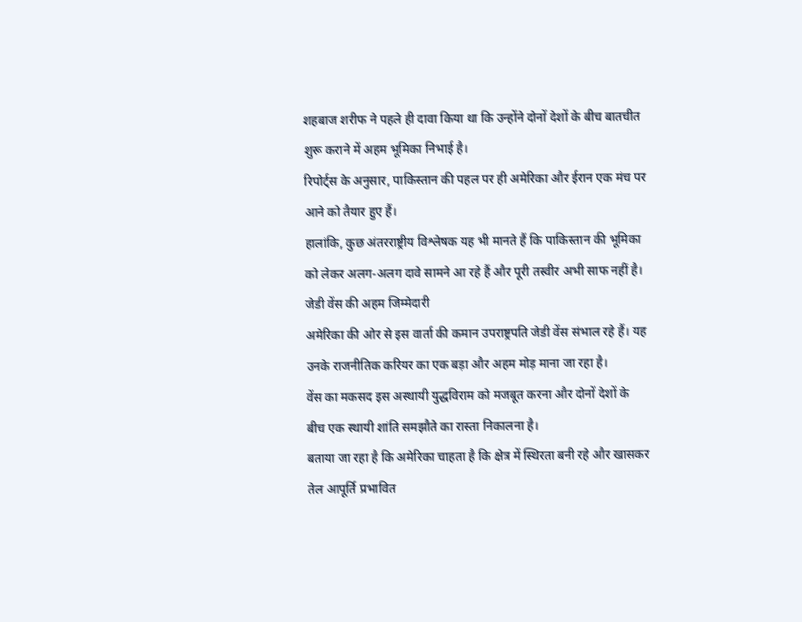शहबाज शरीफ ने पहले ही दावा किया था कि उन्होंने दोनों देशों के बीच बातचीत शुरू कराने में अहम भूमिका निभाई है।
रिपोर्ट्स के अनुसार, पाकिस्तान की पहल पर ही अमेरिका और ईरान एक मंच पर आने को तैयार हुए हैं।
हालांकि, कुछ अंतरराष्ट्रीय विश्लेषक यह भी मानते हैं कि पाकिस्तान की भूमिका को लेकर अलग-अलग दावे सामने आ रहे हैं और पूरी तस्वीर अभी साफ नहीं है।
जेडी वेंस की अहम जिम्मेदारी
अमेरिका की ओर से इस वार्ता की कमान उपराष्ट्रपति जेडी वेंस संभाल रहे हैं। यह उनके राजनीतिक करियर का एक बड़ा और अहम मोड़ माना जा रहा है।
वेंस का मकसद इस अस्थायी युद्धविराम को मजबूत करना और दोनों देशों के बीच एक स्थायी शांति समझौते का रास्ता निकालना है।
बताया जा रहा है कि अमेरिका चाहता है कि क्षेत्र में स्थिरता बनी रहे और खासकर तेल आपूर्ति प्रभावित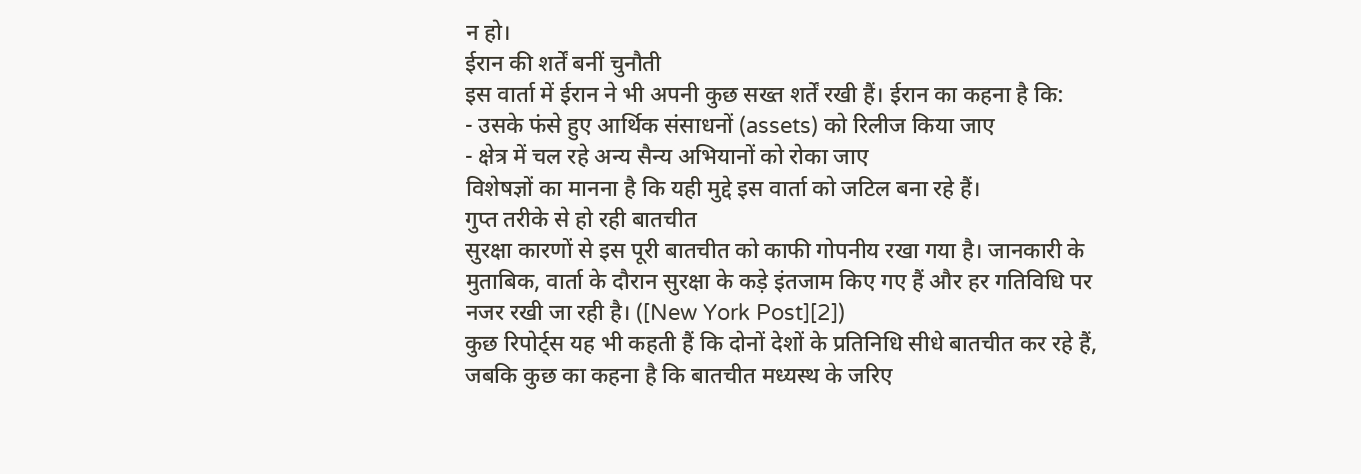न हो।
ईरान की शर्तें बनीं चुनौती
इस वार्ता में ईरान ने भी अपनी कुछ सख्त शर्तें रखी हैं। ईरान का कहना है कि:
- उसके फंसे हुए आर्थिक संसाधनों (assets) को रिलीज किया जाए
- क्षेत्र में चल रहे अन्य सैन्य अभियानों को रोका जाए
विशेषज्ञों का मानना है कि यही मुद्दे इस वार्ता को जटिल बना रहे हैं।
गुप्त तरीके से हो रही बातचीत
सुरक्षा कारणों से इस पूरी बातचीत को काफी गोपनीय रखा गया है। जानकारी के मुताबिक, वार्ता के दौरान सुरक्षा के कड़े इंतजाम किए गए हैं और हर गतिविधि पर नजर रखी जा रही है। ([New York Post][2])
कुछ रिपोर्ट्स यह भी कहती हैं कि दोनों देशों के प्रतिनिधि सीधे बातचीत कर रहे हैं, जबकि कुछ का कहना है कि बातचीत मध्यस्थ के जरिए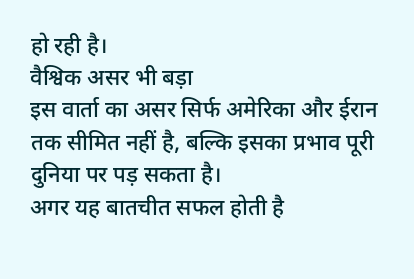हो रही है।
वैश्विक असर भी बड़ा
इस वार्ता का असर सिर्फ अमेरिका और ईरान तक सीमित नहीं है, बल्कि इसका प्रभाव पूरी दुनिया पर पड़ सकता है।
अगर यह बातचीत सफल होती है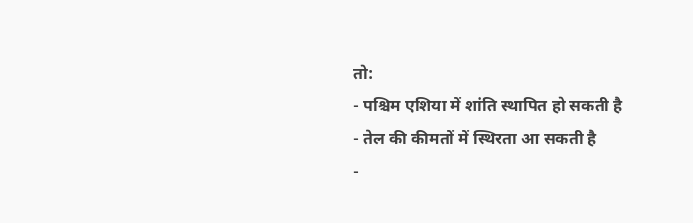तो:
- पश्चिम एशिया में शांति स्थापित हो सकती है
- तेल की कीमतों में स्थिरता आ सकती है
-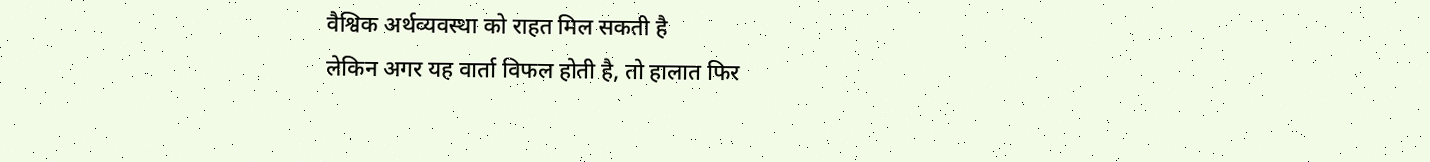वैश्विक अर्थव्यवस्था को राहत मिल सकती है
लेकिन अगर यह वार्ता विफल होती है, तो हालात फिर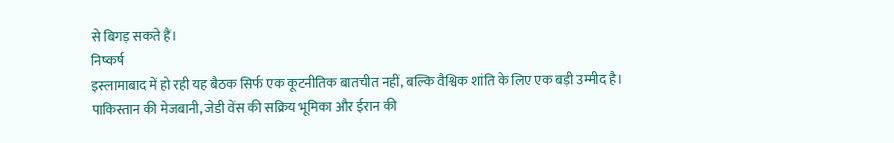से बिगड़ सकते हैं।
निष्कर्ष
इस्लामाबाद में हो रही यह बैठक सिर्फ एक कूटनीतिक बातचीत नहीं, बल्कि वैश्विक शांति के लिए एक बड़ी उम्मीद है।
पाकिस्तान की मेजबानी, जेडी वेंस की सक्रिय भूमिका और ईरान की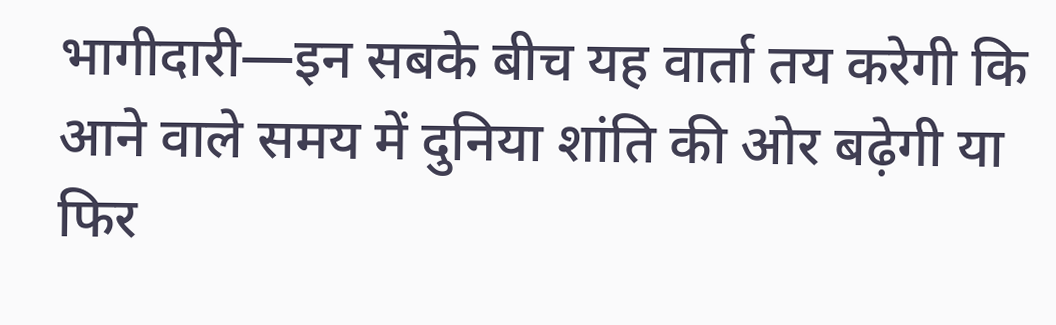भागीदारी—इन सबके बीच यह वार्ता तय करेगी कि आने वाले समय में दुनिया शांति की ओर बढ़ेगी या फिर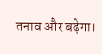तनाव और बढ़ेगा।